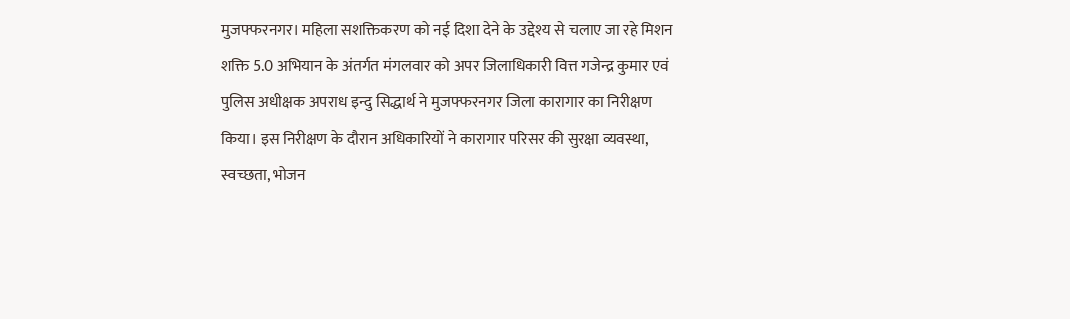मुजफ्फरनगर। महिला सशक्तिकरण को नई दिशा देने के उद्देश्य से चलाए जा रहे मिशन शक्ति 5.0 अभियान के अंतर्गत मंगलवार को अपर जिलाधिकारी वित्त गजेन्द्र कुमार एवं पुलिस अधीक्षक अपराध इन्दु सिद्धार्थ ने मुजफ्फरनगर जिला कारागार का निरीक्षण किया। इस निरीक्षण के दौरान अधिकारियों ने कारागार परिसर की सुरक्षा व्यवस्था, स्वच्छता, भोजन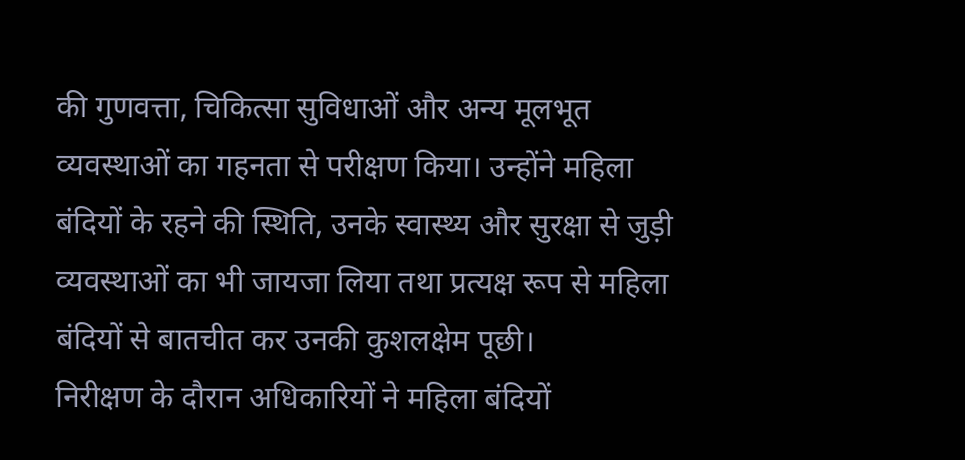की गुणवत्ता, चिकित्सा सुविधाओं और अन्य मूलभूत व्यवस्थाओं का गहनता से परीक्षण किया। उन्होंने महिला बंदियों के रहने की स्थिति, उनके स्वास्थ्य और सुरक्षा से जुड़ी व्यवस्थाओं का भी जायजा लिया तथा प्रत्यक्ष रूप से महिला बंदियों से बातचीत कर उनकी कुशलक्षेम पूछी।
निरीक्षण के दौरान अधिकारियों ने महिला बंदियों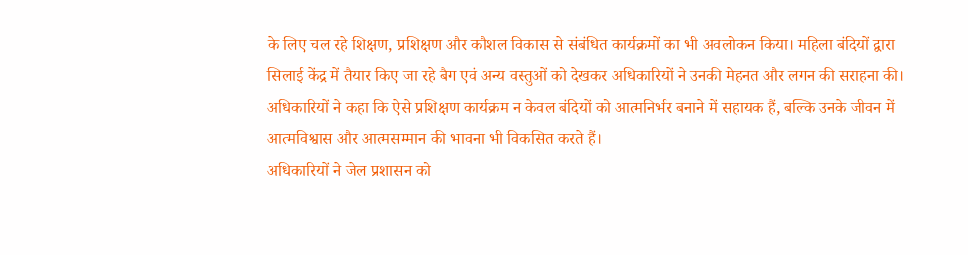के लिए चल रहे शिक्षण, प्रशिक्षण और कौशल विकास से संबंधित कार्यक्रमों का भी अवलोकन किया। महिला बंदियों द्वारा सिलाई केंद्र में तैयार किए जा रहे बैग एवं अन्य वस्तुओं को देखकर अधिकारियों ने उनकी मेहनत और लगन की सराहना की। अधिकारियों ने कहा कि ऐसे प्रशिक्षण कार्यक्रम न केवल बंदियों को आत्मनिर्भर बनाने में सहायक हैं, बल्कि उनके जीवन में आत्मविश्वास और आत्मसम्मान की भावना भी विकसित करते हैं।
अधिकारियों ने जेल प्रशासन को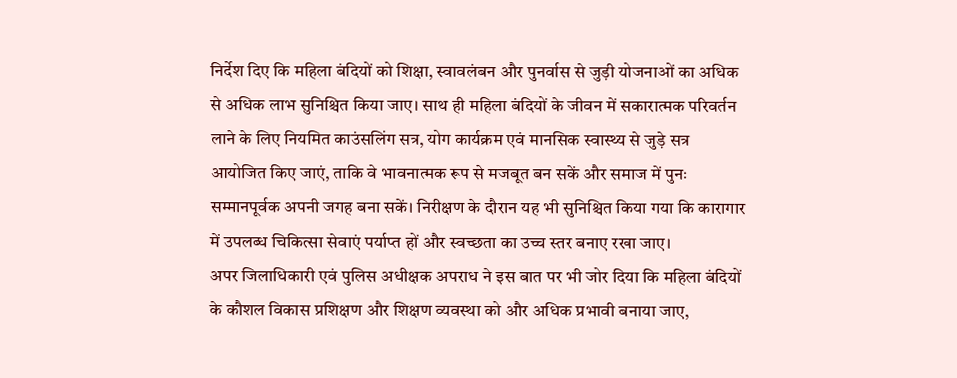निर्देश दिए कि महिला बंदियों को शिक्षा, स्वावलंबन और पुनर्वास से जुड़ी योजनाओं का अधिक से अधिक लाभ सुनिश्चित किया जाए। साथ ही महिला बंदियों के जीवन में सकारात्मक परिवर्तन लाने के लिए नियमित काउंसलिंग सत्र, योग कार्यक्रम एवं मानसिक स्वास्थ्य से जुड़े सत्र आयोजित किए जाएं, ताकि वे भावनात्मक रूप से मजबूत बन सकें और समाज में पुनः सम्मानपूर्वक अपनी जगह बना सकें। निरीक्षण के दौरान यह भी सुनिश्चित किया गया कि कारागार में उपलब्ध चिकित्सा सेवाएं पर्याप्त हों और स्वच्छता का उच्च स्तर बनाए रखा जाए।
अपर जिलाधिकारी एवं पुलिस अधीक्षक अपराध ने इस बात पर भी जोर दिया कि महिला बंदियों के कौशल विकास प्रशिक्षण और शिक्षण व्यवस्था को और अधिक प्रभावी बनाया जाए,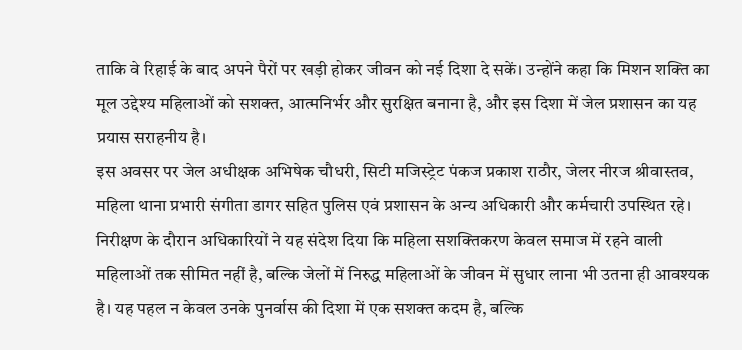ताकि वे रिहाई के बाद अपने पैरों पर खड़ी होकर जीवन को नई दिशा दे सकें। उन्होंने कहा कि मिशन शक्ति का मूल उद्देश्य महिलाओं को सशक्त, आत्मनिर्भर और सुरक्षित बनाना है, और इस दिशा में जेल प्रशासन का यह प्रयास सराहनीय है।
इस अवसर पर जेल अधीक्षक अभिषेक चौधरी, सिटी मजिस्ट्रेट पंकज प्रकाश राठौर, जेलर नीरज श्रीवास्तव, महिला थाना प्रभारी संगीता डागर सहित पुलिस एवं प्रशासन के अन्य अधिकारी और कर्मचारी उपस्थित रहे। निरीक्षण के दौरान अधिकारियों ने यह संदेश दिया कि महिला सशक्तिकरण केवल समाज में रहने वाली महिलाओं तक सीमित नहीं है, बल्कि जेलों में निरुद्ध महिलाओं के जीवन में सुधार लाना भी उतना ही आवश्यक है। यह पहल न केवल उनके पुनर्वास की दिशा में एक सशक्त कदम है, बल्कि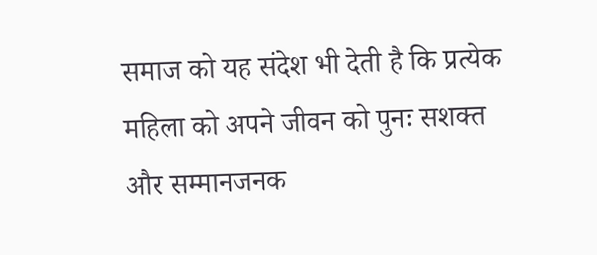समाज को यह संदेश भी देती है कि प्रत्येक महिला को अपने जीवन को पुनः सशक्त और सम्मानजनक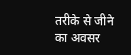तरीके से जीने का अवसर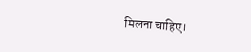मिलना चाहिए।